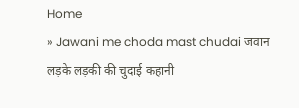Home
» Jawani me choda mast chudai जवान लड़के लड़की की चुदाई कहानी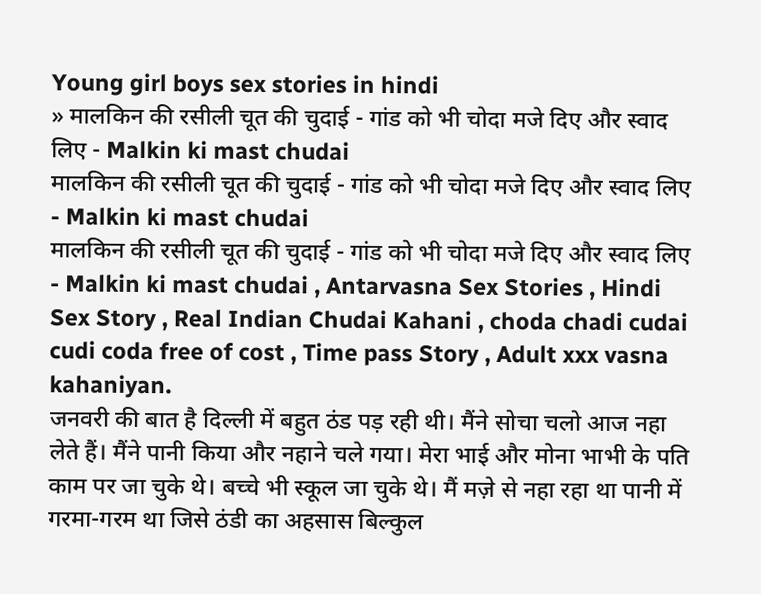Young girl boys sex stories in hindi
» मालकिन की रसीली चूत की चुदाई - गांड को भी चोदा मजे दिए और स्वाद लिए - Malkin ki mast chudai
मालकिन की रसीली चूत की चुदाई - गांड को भी चोदा मजे दिए और स्वाद लिए - Malkin ki mast chudai
मालकिन की रसीली चूत की चुदाई - गांड को भी चोदा मजे दिए और स्वाद लिए - Malkin ki mast chudai , Antarvasna Sex Stories , Hindi Sex Story , Real Indian Chudai Kahani , choda chadi cudai cudi coda free of cost , Time pass Story , Adult xxx vasna kahaniyan.
जनवरी की बात है दिल्ली में बहुत ठंड पड़ रही थी। मैंने सोचा चलो आज नहा लेते हैं। मैंने पानी किया और नहाने चले गया। मेरा भाई और मोना भाभी के पति काम पर जा चुके थे। बच्चे भी स्कूल जा चुके थे। मैं मज़े से नहा रहा था पानी में गरमा-गरम था जिसे ठंडी का अहसास बिल्कुल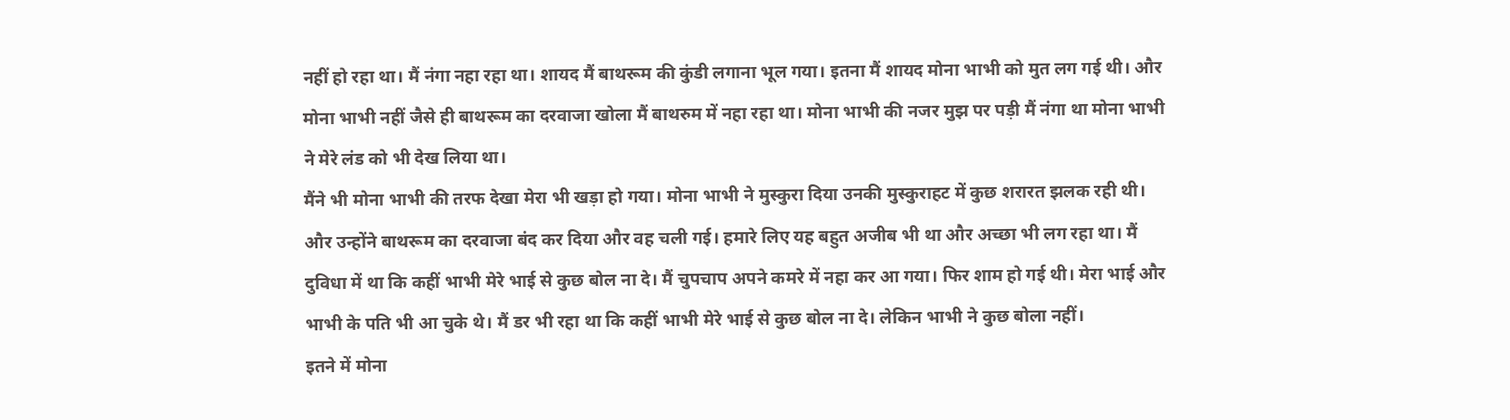नहीं हो रहा था। मैं नंगा नहा रहा था। शायद मैं बाथरूम की कुंडी लगाना भूल गया। इतना मैं शायद मोना भाभी को मुत लग गई थी। और मोना भाभी नहीं जैसे ही बाथरूम का दरवाजा खोला मैं बाथरुम में नहा रहा था। मोना भाभी की नजर मुझ पर पड़ी मैं नंगा था मोना भाभी ने मेरे लंड को भी देख लिया था।
मैंने भी मोना भाभी की तरफ देखा मेरा भी खड़ा हो गया। मोना भाभी ने मुस्कुरा दिया उनकी मुस्कुराहट में कुछ शरारत झलक रही थी। और उन्होंने बाथरूम का दरवाजा बंद कर दिया और वह चली गई। हमारे लिए यह बहुत अजीब भी था और अच्छा भी लग रहा था। मैं दुविधा में था कि कहीं भाभी मेरे भाई से कुछ बोल ना दे। मैं चुपचाप अपने कमरे में नहा कर आ गया। फिर शाम हो गई थी। मेरा भाई और भाभी के पति भी आ चुके थे। मैं डर भी रहा था कि कहीं भाभी मेरे भाई से कुछ बोल ना दे। लेकिन भाभी ने कुछ बोला नहीं।
इतने में मोना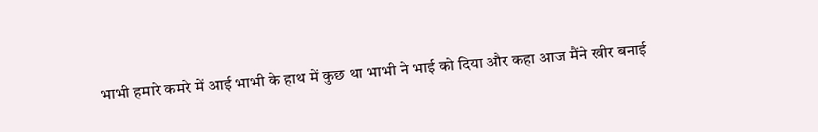भाभी हमारे कमरे में आई भाभी के हाथ में कुछ था भाभी ने भाई को दिया और कहा आज मैंने खीर बनाई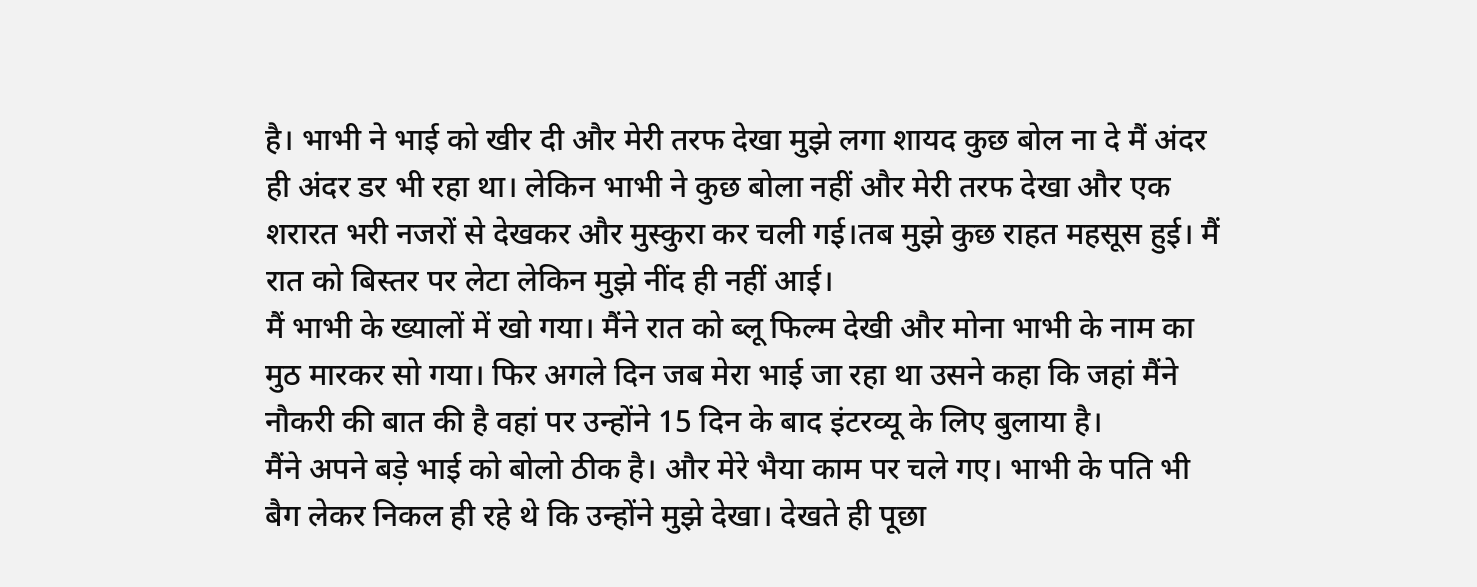है। भाभी ने भाई को खीर दी और मेरी तरफ देखा मुझे लगा शायद कुछ बोल ना दे मैं अंदर ही अंदर डर भी रहा था। लेकिन भाभी ने कुछ बोला नहीं और मेरी तरफ देखा और एक शरारत भरी नजरों से देखकर और मुस्कुरा कर चली गई।तब मुझे कुछ राहत महसूस हुई। मैं रात को बिस्तर पर लेटा लेकिन मुझे नींद ही नहीं आई।
मैं भाभी के ख्यालों में खो गया। मैंने रात को ब्लू फिल्म देखी और मोना भाभी के नाम का मुठ मारकर सो गया। फिर अगले दिन जब मेरा भाई जा रहा था उसने कहा कि जहां मैंने नौकरी की बात की है वहां पर उन्होंने 15 दिन के बाद इंटरव्यू के लिए बुलाया है।
मैंने अपने बड़े भाई को बोलो ठीक है। और मेरे भैया काम पर चले गए। भाभी के पति भी बैग लेकर निकल ही रहे थे कि उन्होंने मुझे देखा। देखते ही पूछा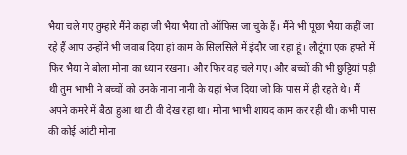भैया चले गए तुम्हारे मैंने कहा जी भैया भैया तो ऑफिस जा चुके हैं। मैंने भी पूछा भैया कहीं जा रहे हैं आप उन्होंने भी जवाब दिया हां काम के सिलसिले में इंदौर जा रहा हूं। लौटूंगा एक हफ्ते में फिर भैया ने बोला मोना का ध्यान रखना। और फिर वह चले गए। और बच्चों की भी छुट्टियां पड़ी थी तुम भाभी ने बच्चों को उनके नाना नानी के यहां भेज दिया जो कि पास में ही रहते थे। मैं अपने कमरे में बैठा हुआ था टी वी देख रहा था। मोना भाभी शायद काम कर रही थी। कभी पास की कोई आंटी मोना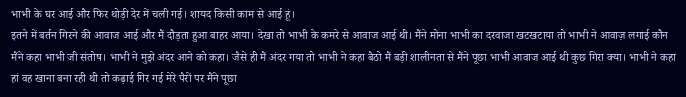भाभी के घर आई और फिर थोड़ी देर में चली गई। शायद किसी काम से आई हूं।
इतने में बर्तन गिरने की आवाज आई और मैं दौड़ता हुआ बाहर आया। देखा तो भाभी के कमरे से आवाज आई थी। मैंने मोना भाभी का दरवाजा खटखटाया तो भाभी ने आवाज़ लगाई कौन मैंने कहा भाभी जी संतोष। भाभी ने मुझे अंदर आने को कहा। जैसे ही मैं अंदर गया तो भाभी ने कहा बैठो मैं बड़ी शालीनता से मैंने पूछा भाभी आवाज आई थी कुछ गिरा क्या। भाभी ने कहा हां वह खाना बना रही थी तो कढ़ाई गिर गई मेरे पैरों पर मैंने पूछा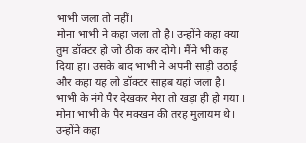भाभी जला तो नहीं।
मोना भाभी ने कहा जला तो है। उन्होंने कहा क्या तुम डॉक्टर हो जो ठीक कर दोगे। मैंने भी कह दिया हा। उसके बाद भाभी ने अपनी साड़ी उठाई और कहा यह लो डॉक्टर साहब यहां जला है। भाभी के नंगे पैर देखकर मेरा तो खड़ा ही हो गया । मोना भाभी के पैर मक्खन की तरह मुलायम थे। उन्होंने कहा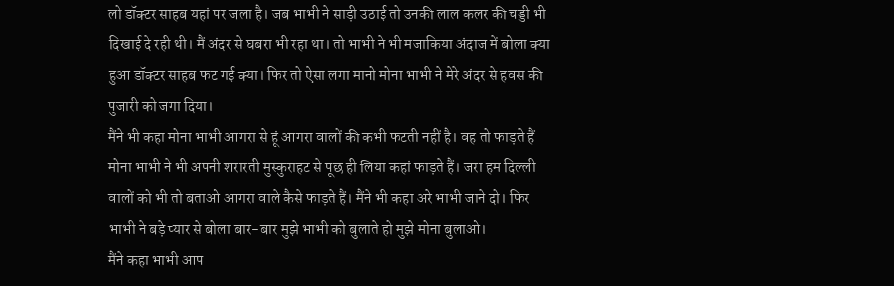लो डॉक्टर साहब यहां पर जला है। जब भाभी ने साड़ी उठाई तो उनकी लाल कलर की चड्डी भी दिखाई दे रही थी। मैं अंदर से घबरा भी रहा था। तो भाभी ने भी मजाकिया अंदाज में बोला क्या हुआ डॉक्टर साहब फट गई क्या। फिर तो ऐसा लगा मानो मोना भाभी ने मेरे अंदर से हवस की पुजारी को जगा दिया।
मैंने भी कहा मोना भाभी आगरा से हूं आगरा वालों की कभी फटती नहीं है। वह तो फाड़ते हैं मोना भाभी ने भी अपनी शरारती मुस्कुराहट से पूछ ही लिया कहां फाड़ते हैं। जरा हम दिल्ली वालों को भी तो बताओ आगरा वाले कैसे फाड़ते हैं। मैंने भी कहा अरे भाभी जाने दो। फिर भाभी ने बड़े प्यार से बोला बार-बार मुझे भाभी को बुलाते हो मुझे मोना बुलाओ।
मैंने कहा भाभी आप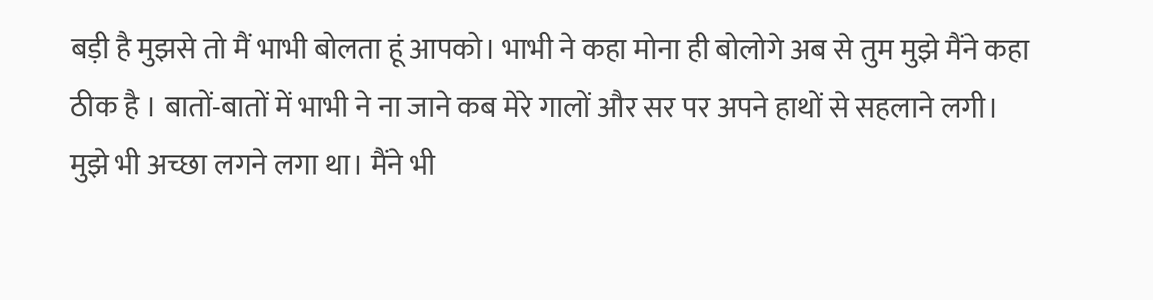बड़ी है मुझसे तो मैं भाभी बोलता हूं आपको। भाभी ने कहा मोना ही बोलोगे अब से तुम मुझे मैंने कहा ठीक है । बातों-बातों में भाभी ने ना जाने कब मेरे गालों और सर पर अपने हाथों से सहलाने लगी। मुझे भी अच्छा लगने लगा था। मैंने भी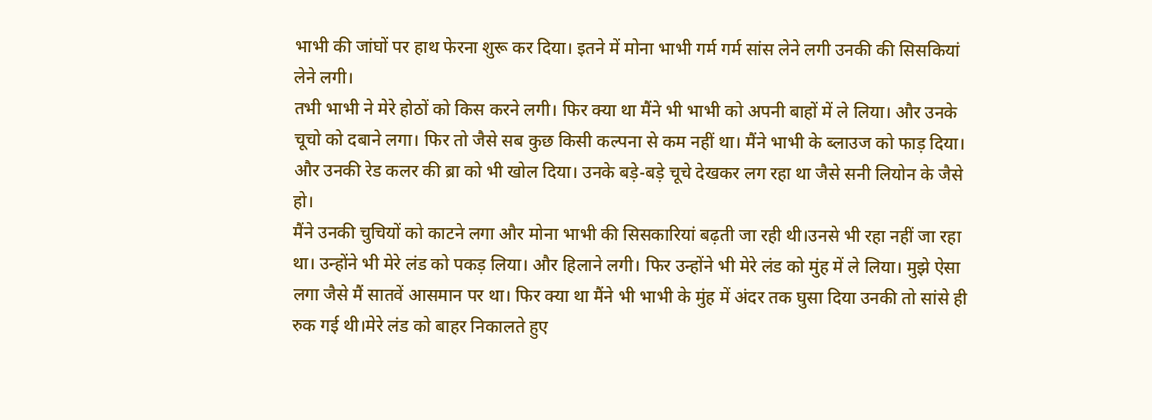भाभी की जांघों पर हाथ फेरना शुरू कर दिया। इतने में मोना भाभी गर्म गर्म सांस लेने लगी उनकी की सिसकियां लेने लगी।
तभी भाभी ने मेरे होठों को किस करने लगी। फिर क्या था मैंने भी भाभी को अपनी बाहों में ले लिया। और उनके चूचो को दबाने लगा। फिर तो जैसे सब कुछ किसी कल्पना से कम नहीं था। मैंने भाभी के ब्लाउज को फाड़ दिया। और उनकी रेड कलर की ब्रा को भी खोल दिया। उनके बड़े-बड़े चूचे देखकर लग रहा था जैसे सनी लियोन के जैसे हो।
मैंने उनकी चुचियों को काटने लगा और मोना भाभी की सिसकारियां बढ़ती जा रही थी।उनसे भी रहा नहीं जा रहा था। उन्होंने भी मेरे लंड को पकड़ लिया। और हिलाने लगी। फिर उन्होंने भी मेरे लंड को मुंह में ले लिया। मुझे ऐसा लगा जैसे मैं सातवें आसमान पर था। फिर क्या था मैंने भी भाभी के मुंह में अंदर तक घुसा दिया उनकी तो सांसे ही रुक गई थी।मेरे लंड को बाहर निकालते हुए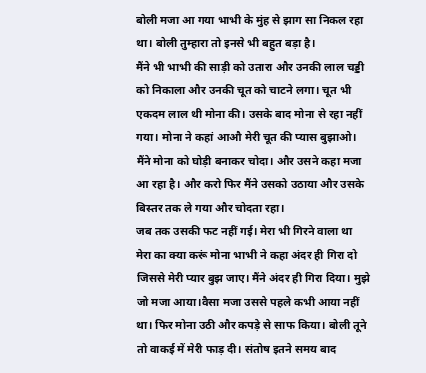बोली मजा आ गया भाभी के मुंह से झाग सा निकल रहा था। बोली तुम्हारा तो इनसे भी बहुत बड़ा है।
मैंने भी भाभी की साड़ी को उतारा और उनकी लाल चड्डी को निकाला और उनकी चूत को चाटने लगा। चूत भी एकदम लाल थी मोना की। उसके बाद मोना से रहा नहीं गया। मोना ने कहां आऔ मेरी चूत की प्यास बुझाओ। मैंने मोना को घोड़ी बनाकर चोदा। और उसने कहा मजा आ रहा है। और करो फिर मैंने उसको उठाया और उसके बिस्तर तक ले गया और चोदता रहा।
जब तक उसकी फट नहीं गई। मेरा भी गिरने वाला था मेरा का क्या करूं मोना भाभी ने कहा अंदर ही गिरा दो जिससे मेरी प्यार बुझ जाए। मैंने अंदर ही गिरा दिया। मुझे जो मजा आया।वैसा मजा उससे पहले कभी आया नहीं था। फिर मोना उठी और कपड़े से साफ किया। बोली तूने तो वाकई में मेरी फाड़ दी। संतोष इतने समय बाद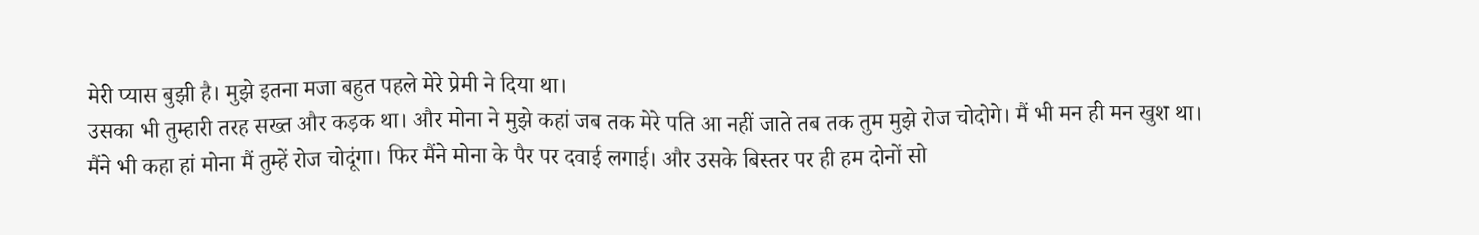मेरी प्यास बुझी है। मुझे इतना मजा बहुत पहले मेरे प्रेमी ने दिया था।
उसका भी तुम्हारी तरह सख्त और कड़क था। और मोना ने मुझे कहां जब तक मेरे पति आ नहीं जाते तब तक तुम मुझे रोज चोदोगे। मैं भी मन ही मन खुश था।
मैंने भी कहा हां मोना मैं तुम्हें रोज चोदूंगा। फिर मैंने मोना के पैर पर दवाई लगाई। और उसके बिस्तर पर ही हम दोनों सो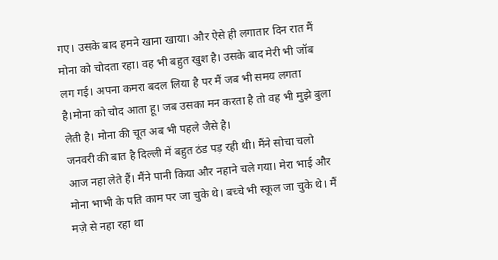गए। उसके बाद हमने खाना खाया। और ऐसे ही लगातार दिन रात मैं मोना को चोदता रहा। वह भी बहुत खुश है। उसके बाद मेरी भी जॉब लग गई। अपना कमरा बदल लिया है पर मैं जब भी समय लगता है।मोना को चोद आता हू। जब उसका मन करता है तो वह भी मुझे बुला लेती है। मोना की चूत अब भी पहले जैसे है।
जनवरी की बात है दिल्ली में बहुत ठंड पड़ रही थी। मैंने सोचा चलो आज नहा लेते हैं। मैंने पानी किया और नहाने चले गया। मेरा भाई और मोना भाभी के पति काम पर जा चुके थे। बच्चे भी स्कूल जा चुके थे। मैं मज़े से नहा रहा था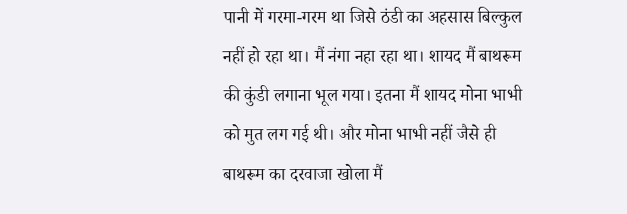पानी में गरमा-गरम था जिसे ठंडी का अहसास बिल्कुल नहीं हो रहा था। मैं नंगा नहा रहा था। शायद मैं बाथरूम की कुंडी लगाना भूल गया। इतना मैं शायद मोना भाभी को मुत लग गई थी। और मोना भाभी नहीं जैसे ही बाथरूम का दरवाजा खोला मैं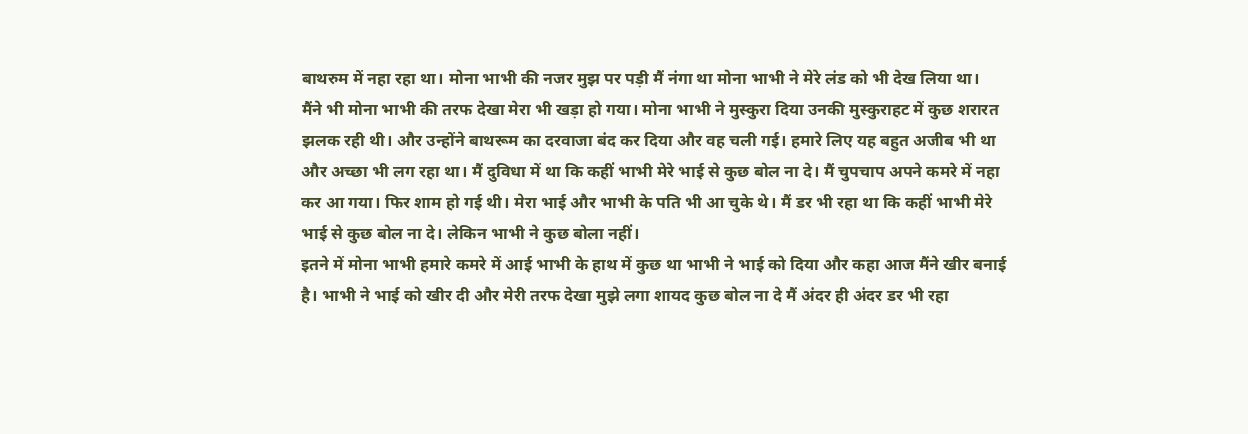बाथरुम में नहा रहा था। मोना भाभी की नजर मुझ पर पड़ी मैं नंगा था मोना भाभी ने मेरे लंड को भी देख लिया था।
मैंने भी मोना भाभी की तरफ देखा मेरा भी खड़ा हो गया। मोना भाभी ने मुस्कुरा दिया उनकी मुस्कुराहट में कुछ शरारत झलक रही थी। और उन्होंने बाथरूम का दरवाजा बंद कर दिया और वह चली गई। हमारे लिए यह बहुत अजीब भी था और अच्छा भी लग रहा था। मैं दुविधा में था कि कहीं भाभी मेरे भाई से कुछ बोल ना दे। मैं चुपचाप अपने कमरे में नहा कर आ गया। फिर शाम हो गई थी। मेरा भाई और भाभी के पति भी आ चुके थे। मैं डर भी रहा था कि कहीं भाभी मेरे भाई से कुछ बोल ना दे। लेकिन भाभी ने कुछ बोला नहीं।
इतने में मोना भाभी हमारे कमरे में आई भाभी के हाथ में कुछ था भाभी ने भाई को दिया और कहा आज मैंने खीर बनाई है। भाभी ने भाई को खीर दी और मेरी तरफ देखा मुझे लगा शायद कुछ बोल ना दे मैं अंदर ही अंदर डर भी रहा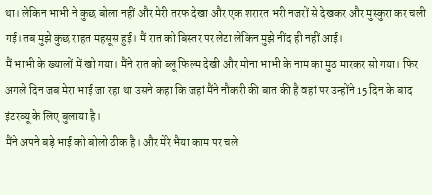था। लेकिन भाभी ने कुछ बोला नहीं और मेरी तरफ देखा और एक शरारत भरी नजरों से देखकर और मुस्कुरा कर चली गई।तब मुझे कुछ राहत महसूस हुई। मैं रात को बिस्तर पर लेटा लेकिन मुझे नींद ही नहीं आई।
मैं भाभी के ख्यालों में खो गया। मैंने रात को ब्लू फिल्म देखी और मोना भाभी के नाम का मुठ मारकर सो गया। फिर अगले दिन जब मेरा भाई जा रहा था उसने कहा कि जहां मैंने नौकरी की बात की है वहां पर उन्होंने 15 दिन के बाद इंटरव्यू के लिए बुलाया है।
मैंने अपने बड़े भाई को बोलो ठीक है। और मेरे भैया काम पर चले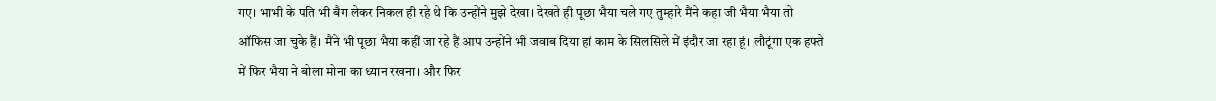गए। भाभी के पति भी बैग लेकर निकल ही रहे थे कि उन्होंने मुझे देखा। देखते ही पूछा भैया चले गए तुम्हारे मैंने कहा जी भैया भैया तो ऑफिस जा चुके हैं। मैंने भी पूछा भैया कहीं जा रहे हैं आप उन्होंने भी जवाब दिया हां काम के सिलसिले में इंदौर जा रहा हूं। लौटूंगा एक हफ्ते में फिर भैया ने बोला मोना का ध्यान रखना। और फिर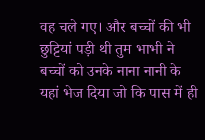वह चले गए। और बच्चों की भी छुट्टियां पड़ी थी तुम भाभी ने बच्चों को उनके नाना नानी के यहां भेज दिया जो कि पास में ही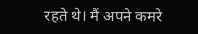रहते थे। मैं अपने कमरे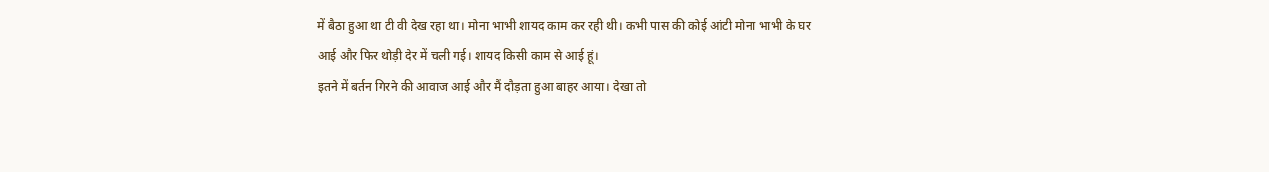में बैठा हुआ था टी वी देख रहा था। मोना भाभी शायद काम कर रही थी। कभी पास की कोई आंटी मोना भाभी के घर आई और फिर थोड़ी देर में चली गई। शायद किसी काम से आई हूं।
इतने में बर्तन गिरने की आवाज आई और मैं दौड़ता हुआ बाहर आया। देखा तो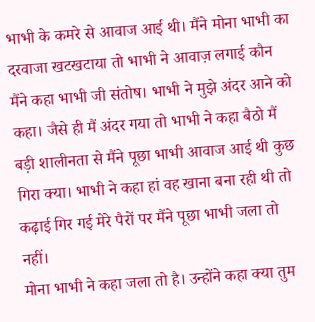भाभी के कमरे से आवाज आई थी। मैंने मोना भाभी का दरवाजा खटखटाया तो भाभी ने आवाज़ लगाई कौन मैंने कहा भाभी जी संतोष। भाभी ने मुझे अंदर आने को कहा। जैसे ही मैं अंदर गया तो भाभी ने कहा बैठो मैं बड़ी शालीनता से मैंने पूछा भाभी आवाज आई थी कुछ गिरा क्या। भाभी ने कहा हां वह खाना बना रही थी तो कढ़ाई गिर गई मेरे पैरों पर मैंने पूछा भाभी जला तो नहीं।
मोना भाभी ने कहा जला तो है। उन्होंने कहा क्या तुम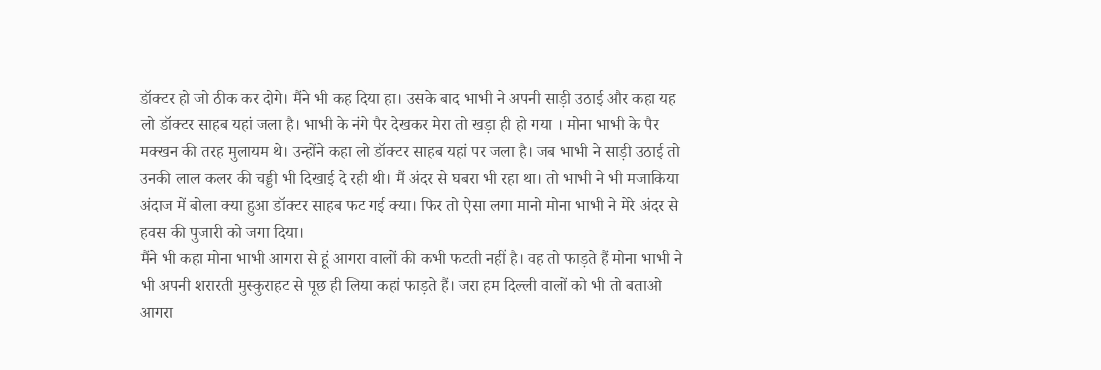डॉक्टर हो जो ठीक कर दोगे। मैंने भी कह दिया हा। उसके बाद भाभी ने अपनी साड़ी उठाई और कहा यह लो डॉक्टर साहब यहां जला है। भाभी के नंगे पैर देखकर मेरा तो खड़ा ही हो गया । मोना भाभी के पैर मक्खन की तरह मुलायम थे। उन्होंने कहा लो डॉक्टर साहब यहां पर जला है। जब भाभी ने साड़ी उठाई तो उनकी लाल कलर की चड्डी भी दिखाई दे रही थी। मैं अंदर से घबरा भी रहा था। तो भाभी ने भी मजाकिया अंदाज में बोला क्या हुआ डॉक्टर साहब फट गई क्या। फिर तो ऐसा लगा मानो मोना भाभी ने मेरे अंदर से हवस की पुजारी को जगा दिया।
मैंने भी कहा मोना भाभी आगरा से हूं आगरा वालों की कभी फटती नहीं है। वह तो फाड़ते हैं मोना भाभी ने भी अपनी शरारती मुस्कुराहट से पूछ ही लिया कहां फाड़ते हैं। जरा हम दिल्ली वालों को भी तो बताओ आगरा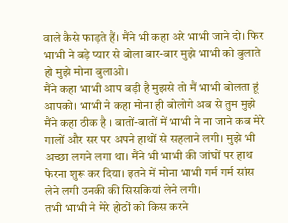वाले कैसे फाड़ते हैं। मैंने भी कहा अरे भाभी जाने दो। फिर भाभी ने बड़े प्यार से बोला बार-बार मुझे भाभी को बुलाते हो मुझे मोना बुलाओ।
मैंने कहा भाभी आप बड़ी है मुझसे तो मैं भाभी बोलता हूं आपको। भाभी ने कहा मोना ही बोलोगे अब से तुम मुझे मैंने कहा ठीक है । बातों-बातों में भाभी ने ना जाने कब मेरे गालों और सर पर अपने हाथों से सहलाने लगी। मुझे भी अच्छा लगने लगा था। मैंने भी भाभी की जांघों पर हाथ फेरना शुरू कर दिया। इतने में मोना भाभी गर्म गर्म सांस लेने लगी उनकी की सिसकियां लेने लगी।
तभी भाभी ने मेरे होठों को किस करने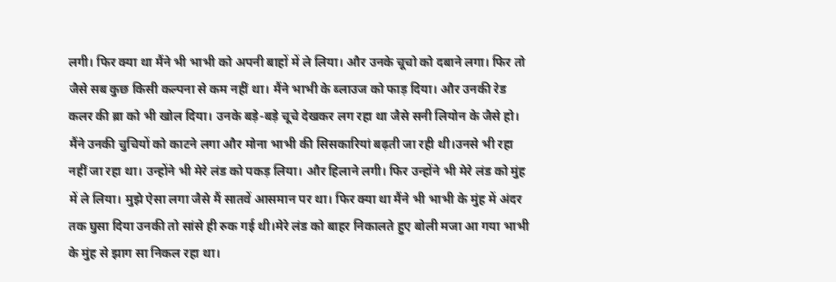लगी। फिर क्या था मैंने भी भाभी को अपनी बाहों में ले लिया। और उनके चूचो को दबाने लगा। फिर तो जैसे सब कुछ किसी कल्पना से कम नहीं था। मैंने भाभी के ब्लाउज को फाड़ दिया। और उनकी रेड कलर की ब्रा को भी खोल दिया। उनके बड़े-बड़े चूचे देखकर लग रहा था जैसे सनी लियोन के जैसे हो।
मैंने उनकी चुचियों को काटने लगा और मोना भाभी की सिसकारियां बढ़ती जा रही थी।उनसे भी रहा नहीं जा रहा था। उन्होंने भी मेरे लंड को पकड़ लिया। और हिलाने लगी। फिर उन्होंने भी मेरे लंड को मुंह में ले लिया। मुझे ऐसा लगा जैसे मैं सातवें आसमान पर था। फिर क्या था मैंने भी भाभी के मुंह में अंदर तक घुसा दिया उनकी तो सांसे ही रुक गई थी।मेरे लंड को बाहर निकालते हुए बोली मजा आ गया भाभी के मुंह से झाग सा निकल रहा था।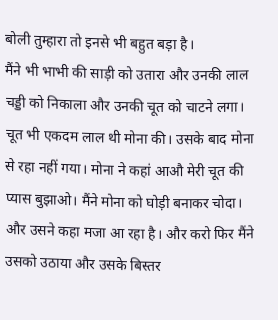बोली तुम्हारा तो इनसे भी बहुत बड़ा है।
मैंने भी भाभी की साड़ी को उतारा और उनकी लाल चड्डी को निकाला और उनकी चूत को चाटने लगा। चूत भी एकदम लाल थी मोना की। उसके बाद मोना से रहा नहीं गया। मोना ने कहां आऔ मेरी चूत की प्यास बुझाओ। मैंने मोना को घोड़ी बनाकर चोदा। और उसने कहा मजा आ रहा है। और करो फिर मैंने उसको उठाया और उसके बिस्तर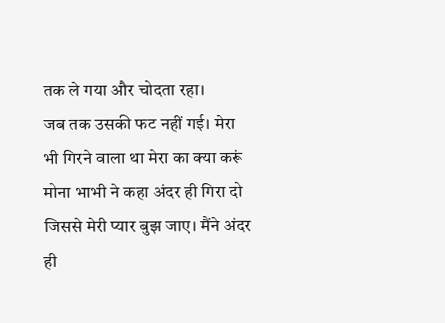तक ले गया और चोदता रहा।
जब तक उसकी फट नहीं गई। मेरा भी गिरने वाला था मेरा का क्या करूं मोना भाभी ने कहा अंदर ही गिरा दो जिससे मेरी प्यार बुझ जाए। मैंने अंदर ही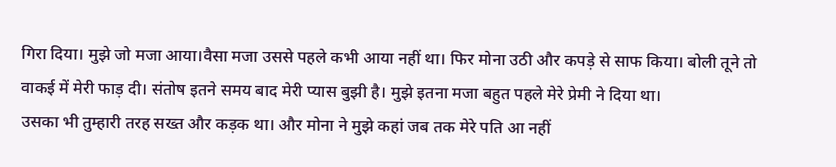गिरा दिया। मुझे जो मजा आया।वैसा मजा उससे पहले कभी आया नहीं था। फिर मोना उठी और कपड़े से साफ किया। बोली तूने तो वाकई में मेरी फाड़ दी। संतोष इतने समय बाद मेरी प्यास बुझी है। मुझे इतना मजा बहुत पहले मेरे प्रेमी ने दिया था।
उसका भी तुम्हारी तरह सख्त और कड़क था। और मोना ने मुझे कहां जब तक मेरे पति आ नहीं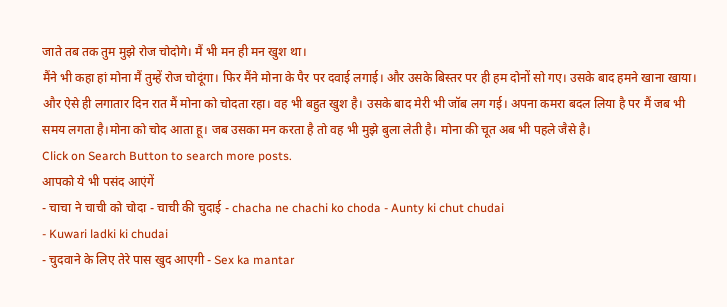जाते तब तक तुम मुझे रोज चोदोगे। मैं भी मन ही मन खुश था।
मैंने भी कहा हां मोना मैं तुम्हें रोज चोदूंगा। फिर मैंने मोना के पैर पर दवाई लगाई। और उसके बिस्तर पर ही हम दोनों सो गए। उसके बाद हमने खाना खाया। और ऐसे ही लगातार दिन रात मैं मोना को चोदता रहा। वह भी बहुत खुश है। उसके बाद मेरी भी जॉब लग गई। अपना कमरा बदल लिया है पर मैं जब भी समय लगता है।मोना को चोद आता हू। जब उसका मन करता है तो वह भी मुझे बुला लेती है। मोना की चूत अब भी पहले जैसे है।
Click on Search Button to search more posts.
आपको ये भी पसंद आएंगें
- चाचा ने चाची को चोदा - चाची की चुदाई - chacha ne chachi ko choda - Aunty ki chut chudai
- Kuwari ladki ki chudai
- चुदवाने के लिए तेरे पास खुद आएगी - Sex ka mantar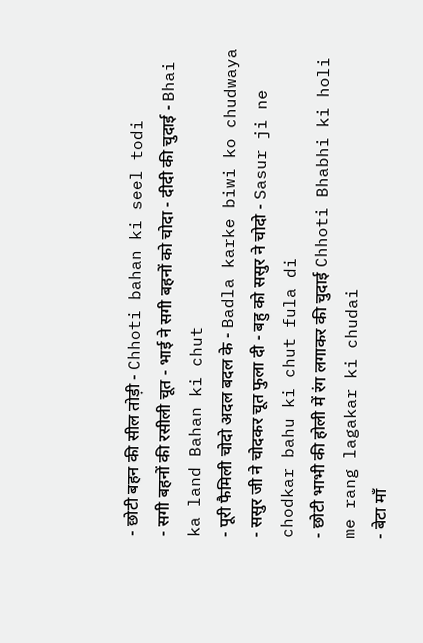- छोटी बहन की सील तोड़ी - Chhoti bahan ki seel todi
- सगी बहनों की रसीली चूत - भाई ने सगी बहनों को चोदा - दीदी की चुदाई - Bhai ka land Bahan ki chut
- पूरी फैमिली चोदो अदल बदल के - Badla karke biwi ko chudwaya
- ससुर जी ने चोदकर चूत फुला दी - बहु को ससुर ने चोदो - Sasur ji ne chodkar bahu ki chut fula di
- छोटी भाभी की होली में रंग लगाकर की चुदाई Chhoti Bhabhi ki holi me rang lagakar ki chudai
- बेटा माँ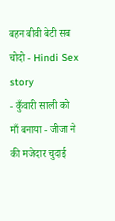बहन बीवी बेटी सब चोदो - Hindi Sex story
- कुँवारी साली को माँ बनाया - जीजा ने की मजेदार चुदाई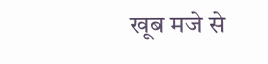खूब मजे से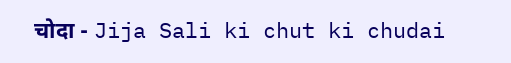चोदा - Jija Sali ki chut ki chudai